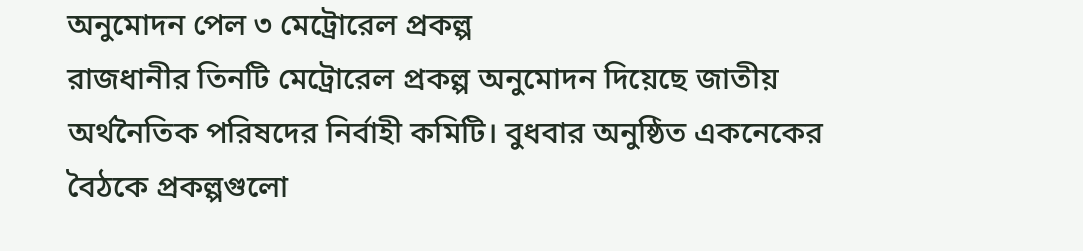অনুমোদন পেল ৩ মেট্রোরেল প্রকল্প
রাজধানীর তিনটি মেট্রোরেল প্রকল্প অনুমোদন দিয়েছে জাতীয় অর্থনৈতিক পরিষদের নির্বাহী কমিটি। বুধবার অনুষ্ঠিত একনেকের বৈঠকে প্রকল্পগুলো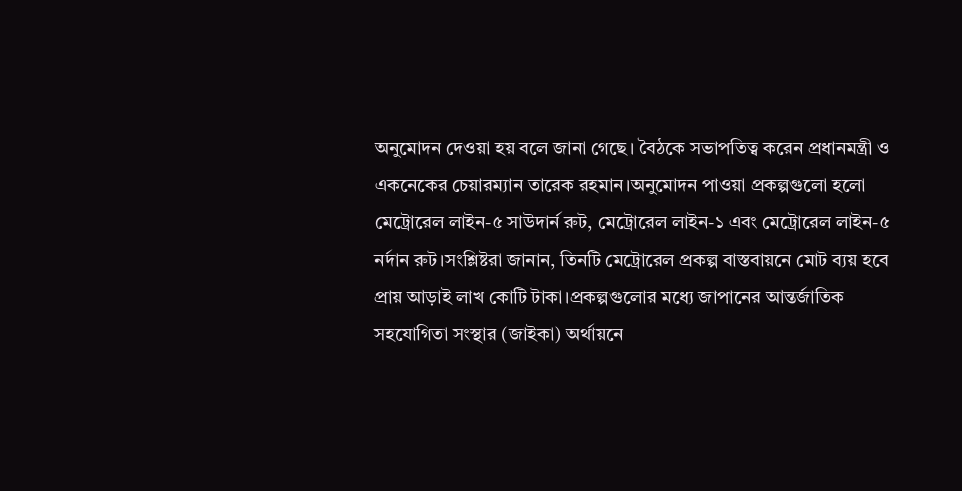অনুমোদন দেওয়া হয় বলে জানা গেছে। বৈঠকে সভাপতিত্ব করেন প্রধানমন্ত্রী ও একনেকের চেয়ারম্যান তারেক রহমান।অনুমোদন পাওয়া প্রকল্পগুলো হলো মেট্রোরেল লাইন-৫ সাউদার্ন রুট, মেট্রোরেল লাইন-১ এবং মেট্রোরেল লাইন-৫ নর্দান রুট।সংশ্লিষ্টরা জানান, তিনটি মেট্রোরেল প্রকল্প বাস্তবায়নে মোট ব্যয় হবে প্রায় আড়াই লাখ কোটি টাকা।প্রকল্পগুলোর মধ্যে জাপানের আন্তর্জাতিক সহযোগিতা সংস্থার (জাইকা) অর্থায়নে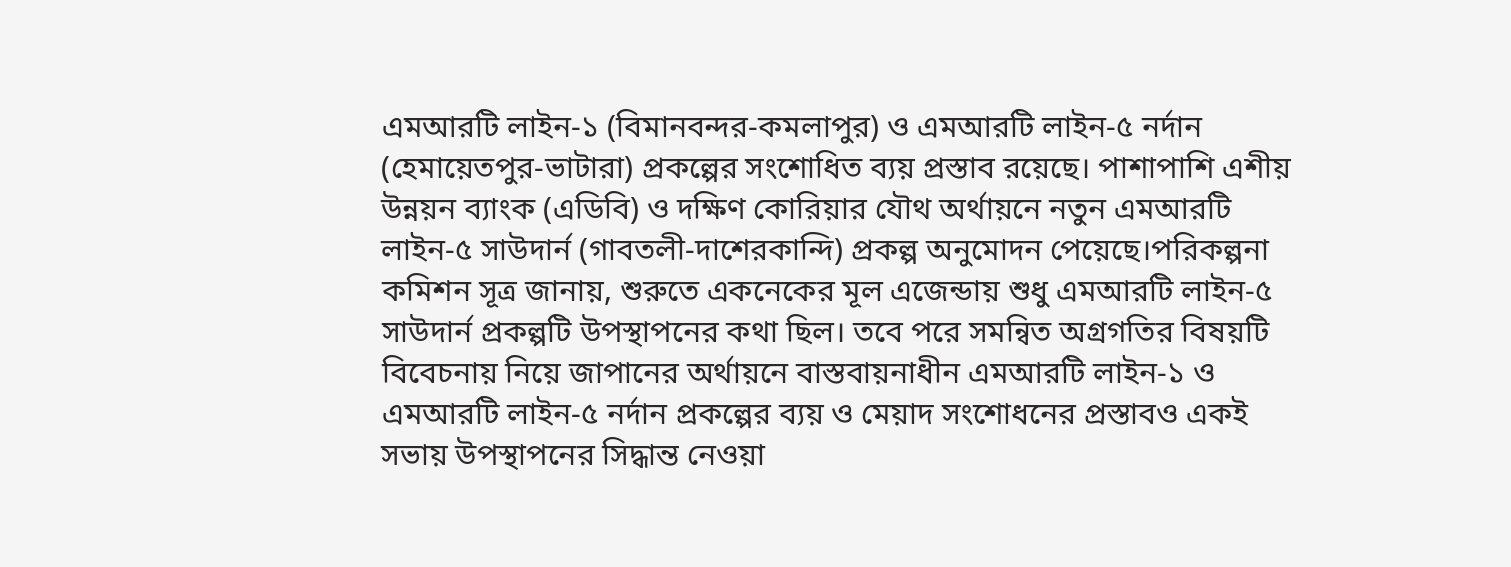এমআরটি লাইন-১ (বিমানবন্দর-কমলাপুর) ও এমআরটি লাইন-৫ নর্দান (হেমায়েতপুর-ভাটারা) প্রকল্পের সংশোধিত ব্যয় প্রস্তাব রয়েছে। পাশাপাশি এশীয় উন্নয়ন ব্যাংক (এডিবি) ও দক্ষিণ কোরিয়ার যৌথ অর্থায়নে নতুন এমআরটি লাইন-৫ সাউদার্ন (গাবতলী-দাশেরকান্দি) প্রকল্প অনুমোদন পেয়েছে।পরিকল্পনা কমিশন সূত্র জানায়, শুরুতে একনেকের মূল এজেন্ডায় শুধু এমআরটি লাইন-৫ সাউদার্ন প্রকল্পটি উপস্থাপনের কথা ছিল। তবে পরে সমন্বিত অগ্রগতির বিষয়টি বিবেচনায় নিয়ে জাপানের অর্থায়নে বাস্তবায়নাধীন এমআরটি লাইন-১ ও এমআরটি লাইন-৫ নর্দান প্রকল্পের ব্যয় ও মেয়াদ সংশোধনের প্রস্তাবও একই সভায় উপস্থাপনের সিদ্ধান্ত নেওয়া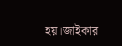হয়।জাইকার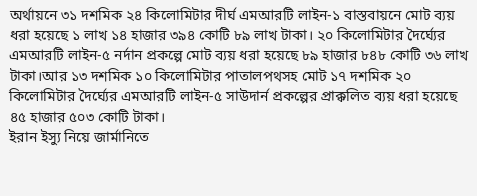অর্থায়নে ৩১ দশমিক ২৪ কিলোমিটার দীর্ঘ এমআরটি লাইন-১ বাস্তবায়নে মোট ব্যয় ধরা হয়েছে ১ লাখ ১৪ হাজার ৩৯৪ কোটি ৮৯ লাখ টাকা। ২০ কিলোমিটার দৈর্ঘ্যের এমআরটি লাইন-৫ নর্দান প্রকল্পে মোট ব্যয় ধরা হয়েছে ৮৯ হাজার ৮৪৮ কোটি ৩৬ লাখ টাকা।আর ১৩ দশমিক ১০ কিলোমিটার পাতালপথসহ মোট ১৭ দশমিক ২০ কিলোমিটার দৈর্ঘ্যের এমআরটি লাইন-৫ সাউদার্ন প্রকল্পের প্রাক্কলিত ব্যয় ধরা হয়েছে ৪৫ হাজার ৫০৩ কোটি টাকা।
ইরান ইস্যু নিয়ে জার্মানিতে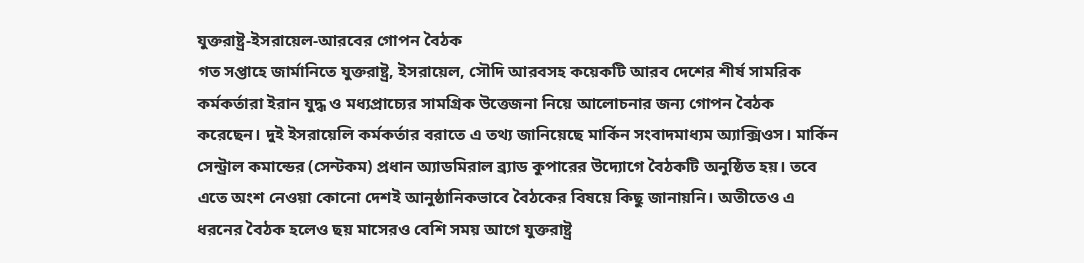যুক্তরাষ্ট্র-ইসরায়েল-আরবের গোপন বৈঠক
গত সপ্তাহে জার্মানিতে যুক্তরাষ্ট্র, ইসরায়েল, সৌদি আরবসহ কয়েকটি আরব দেশের শীর্ষ সামরিক কর্মকর্তারা ইরান যুদ্ধ ও মধ্যপ্রাচ্যের সামগ্রিক উত্তেজনা নিয়ে আলোচনার জন্য গোপন বৈঠক করেছেন। দুই ইসরায়েলি কর্মকর্তার বরাতে এ তথ্য জানিয়েছে মার্কিন সংবাদমাধ্যম অ্যাক্সিওস। মার্কিন সেন্ট্রাল কমান্ডের (সেন্টকম) প্রধান অ্যাডমিরাল ব্র্যাড কুপারের উদ্যোগে বৈঠকটি অনুষ্ঠিত হয়। তবে এতে অংশ নেওয়া কোনো দেশই আনুষ্ঠানিকভাবে বৈঠকের বিষয়ে কিছু জানায়নি। অতীতেও এ ধরনের বৈঠক হলেও ছয় মাসেরও বেশি সময় আগে যুক্তরাষ্ট্র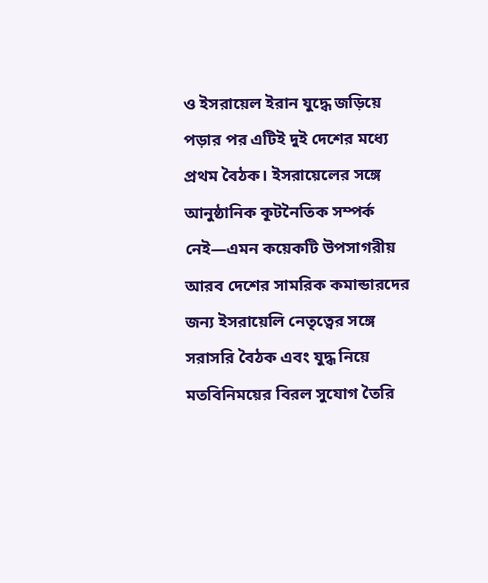ও ইসরায়েল ইরান যুদ্ধে জড়িয়ে পড়ার পর এটিই দুই দেশের মধ্যে প্রথম বৈঠক। ইসরায়েলের সঙ্গে আনুষ্ঠানিক কূটনৈতিক সম্পর্ক নেই—এমন কয়েকটি উপসাগরীয় আরব দেশের সামরিক কমান্ডারদের জন্য ইসরায়েলি নেতৃত্বের সঙ্গে সরাসরি বৈঠক এবং যুদ্ধ নিয়ে মতবিনিময়ের বিরল সুযোগ তৈরি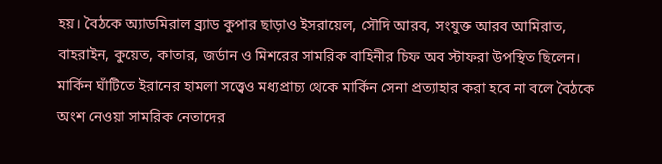হয়। বৈঠকে অ্যাডমিরাল ব্র্যাড কুপার ছাড়াও ইসরায়েল, সৌদি আরব, সংযুক্ত আরব আমিরাত, বাহরাইন, কুয়েত, কাতার, জর্ডান ও মিশরের সামরিক বাহিনীর চিফ অব স্টাফরা উপস্থিত ছিলেন। মার্কিন ঘাঁটিতে ইরানের হামলা সত্ত্বেও মধ্যপ্রাচ্য থেকে মার্কিন সেনা প্রত্যাহার করা হবে না বলে বৈঠকে অংশ নেওয়া সামরিক নেতাদের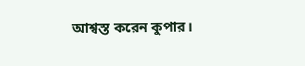আশ্বস্ত করেন কুপার।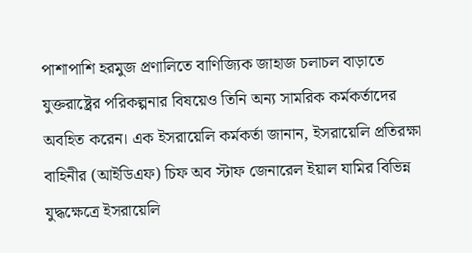পাশাপাশি হরমুজ প্রণালিতে বাণিজ্যিক জাহাজ চলাচল বাড়াতে যুক্তরাষ্ট্রের পরিকল্পনার বিষয়েও তিনি অন্য সামরিক কর্মকর্তাদের অবহিত করেন। এক ইসরায়েলি কর্মকর্তা জানান, ইসরায়েলি প্রতিরক্ষা বাহিনীর (আইডিএফ) চিফ অব স্টাফ জেনারেল ইয়াল যামির বিভিন্ন যুদ্ধক্ষেত্রে ইসরায়েলি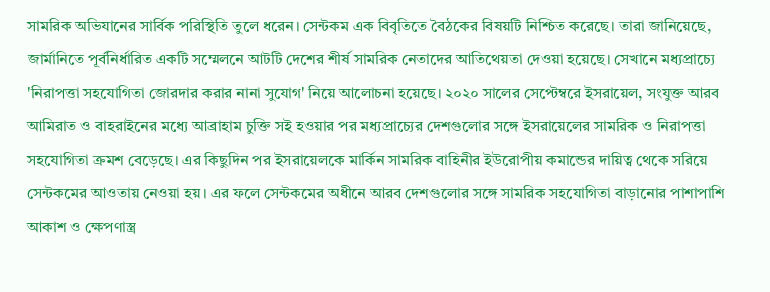সামরিক অভিযানের সার্বিক পরিস্থিতি তুলে ধরেন। সেন্টকম এক বিবৃতিতে বৈঠকের বিষয়টি নিশ্চিত করেছে। তারা জানিয়েছে, জার্মানিতে পূর্বনির্ধারিত একটি সম্মেলনে আটটি দেশের শীর্ষ সামরিক নেতাদের আতিথেয়তা দেওয়া হয়েছে। সেখানে মধ্যপ্রাচ্যে 'নিরাপত্তা সহযোগিতা জোরদার করার নানা সুযোগ' নিয়ে আলোচনা হয়েছে। ২০২০ সালের সেপ্টেম্বরে ইসরায়েল, সংযুক্ত আরব আমিরাত ও বাহরাইনের মধ্যে আব্রাহাম চুক্তি সই হওয়ার পর মধ্যপ্রাচ্যের দেশগুলোর সঙ্গে ইসরায়েলের সামরিক ও নিরাপত্তা সহযোগিতা ক্রমশ বেড়েছে। এর কিছুদিন পর ইসরায়েলকে মার্কিন সামরিক বাহিনীর ইউরোপীয় কমান্ডের দায়িত্ব থেকে সরিয়ে সেন্টকমের আওতায় নেওয়া হয়। এর ফলে সেন্টকমের অধীনে আরব দেশগুলোর সঙ্গে সামরিক সহযোগিতা বাড়ানোর পাশাপাশি আকাশ ও ক্ষেপণাস্ত্র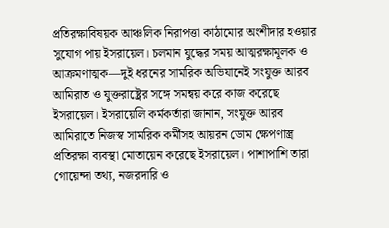প্রতিরক্ষাবিষয়ক আঞ্চলিক নিরাপত্তা কাঠামোর অংশীদার হওয়ার সুযোগ পায় ইসরায়েল। চলমান যুদ্ধের সময় আত্মরক্ষামূলক ও আক্রমণাত্মক—দুই ধরনের সামরিক অভিযানেই সংযুক্ত আরব আমিরাত ও যুক্তরাষ্ট্রের সঙ্গে সমন্বয় করে কাজ করেছে ইসরায়েল। ইসরায়েলি কর্মকর্তারা জানান, সংযুক্ত আরব আমিরাতে নিজস্ব সামরিক কর্মীসহ আয়রন ডোম ক্ষেপণাস্ত্র প্রতিরক্ষা ব্যবস্থা মোতায়েন করেছে ইসরায়েল। পাশাপাশি তারা গোয়েন্দা তথ্য, নজরদারি ও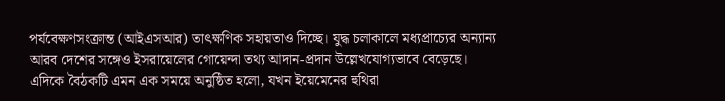পর্যবেক্ষণসংক্রান্ত (আইএসআর) তাৎক্ষণিক সহায়তাও দিচ্ছে। যুদ্ধ চলাকালে মধ্যপ্রাচ্যের অন্যান্য আরব দেশের সঙ্গেও ইসরায়েলের গোয়েন্দা তথ্য আদান-প্রদান উল্লেখযোগ্যভাবে বেড়েছে। এদিকে বৈঠকটি এমন এক সময়ে অনুষ্ঠিত হলো, যখন ইয়েমেনের হুথিরা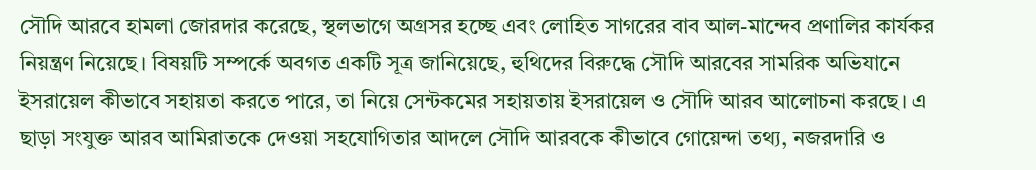সৌদি আরবে হামলা জোরদার করেছে, স্থলভাগে অগ্রসর হচ্ছে এবং লোহিত সাগরের বাব আল-মান্দেব প্রণালির কার্যকর নিয়ন্ত্রণ নিয়েছে। বিষয়টি সম্পর্কে অবগত একটি সূত্র জানিয়েছে, হুথিদের বিরুদ্ধে সৌদি আরবের সামরিক অভিযানে ইসরায়েল কীভাবে সহায়তা করতে পারে, তা নিয়ে সেন্টকমের সহায়তায় ইসরায়েল ও সৌদি আরব আলোচনা করছে। এ ছাড়া সংযুক্ত আরব আমিরাতকে দেওয়া সহযোগিতার আদলে সৌদি আরবকে কীভাবে গোয়েন্দা তথ্য, নজরদারি ও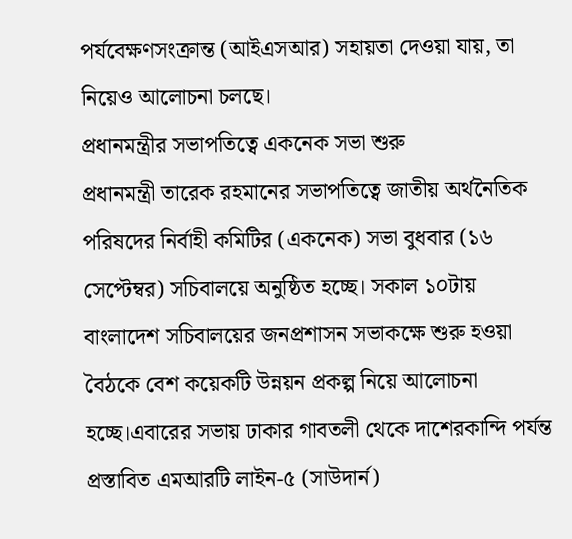পর্যবেক্ষণসংক্রান্ত (আইএসআর) সহায়তা দেওয়া যায়, তা নিয়েও আলোচনা চলছে।
প্রধানমন্ত্রীর সভাপতিত্বে একনেক সভা শুরু
প্রধানমন্ত্রী তারেক রহমানের সভাপতিত্বে জাতীয় অর্থনৈতিক পরিষদের নির্বাহী কমিটির (একনেক) সভা বুধবার (১৬ সেপ্টেম্বর) সচিবালয়ে অনুষ্ঠিত হচ্ছে। সকাল ১০টায় বাংলাদেশ সচিবালয়ের জনপ্রশাসন সভাকক্ষে শুরু হওয়া বৈঠকে বেশ কয়েকটি উন্নয়ন প্রকল্প নিয়ে আলোচনা হচ্ছে।এবারের সভায় ঢাকার গাবতলী থেকে দাশেরকান্দি পর্যন্ত প্রস্তাবিত এমআরটি লাইন-৫ (সাউদার্ন)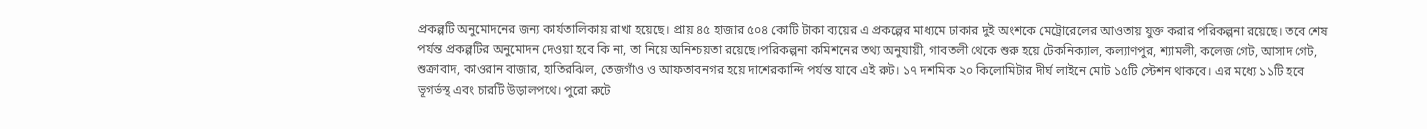প্রকল্পটি অনুমোদনের জন্য কার্যতালিকায় রাখা হয়েছে। প্রায় ৪৫ হাজার ৫০৪ কোটি টাকা ব্যয়ের এ প্রকল্পের মাধ্যমে ঢাকার দুই অংশকে মেট্রোরেলের আওতায় যুক্ত করার পরিকল্পনা রয়েছে। তবে শেষ পর্যন্ত প্রকল্পটির অনুমোদন দেওয়া হবে কি না, তা নিয়ে অনিশ্চয়তা রয়েছে।পরিকল্পনা কমিশনের তথ্য অনুযায়ী, গাবতলী থেকে শুরু হয়ে টেকনিক্যাল, কল্যাণপুর, শ্যামলী, কলেজ গেট, আসাদ গেট, শুক্রাবাদ, কাওরান বাজার, হাতিরঝিল, তেজগাঁও ও আফতাবনগর হয়ে দাশেরকান্দি পর্যন্ত যাবে এই রুট। ১৭ দশমিক ২০ কিলোমিটার দীর্ঘ লাইনে মোট ১৫টি স্টেশন থাকবে। এর মধ্যে ১১টি হবে ভূগর্ভস্থ এবং চারটি উড়ালপথে। পুরো রুটে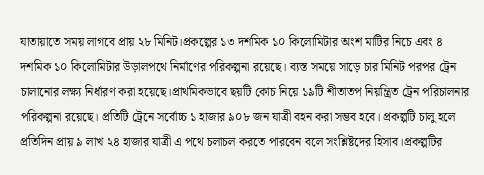যাতায়াতে সময় লাগবে প্রায় ২৮ মিনিট।প্রকল্পের ১৩ দশমিক ১০ কিলোমিটার অংশ মাটির নিচে এবং ৪ দশমিক ১০ কিলোমিটার উড়ালপথে নির্মাণের পরিকল্পনা রয়েছে। ব্যস্ত সময়ে সাড়ে চার মিনিট পরপর ট্রেন চালানোর লক্ষ্য নির্ধারণ করা হয়েছে।প্রাথমিকভাবে ছয়টি কোচ নিয়ে ১৯টি শীতাতপ নিয়ন্ত্রিত ট্রেন পরিচালনার পরিকল্পনা রয়েছে। প্রতিটি ট্রেনে সর্বোচ্চ ১ হাজার ৯০৮ জন যাত্রী বহন করা সম্ভব হবে। প্রকল্পটি চালু হলে প্রতিদিন প্রায় ৯ লাখ ২৪ হাজার যাত্রী এ পথে চলাচল করতে পারবেন বলে সংশ্লিষ্টদের হিসাব।প্রকল্পটির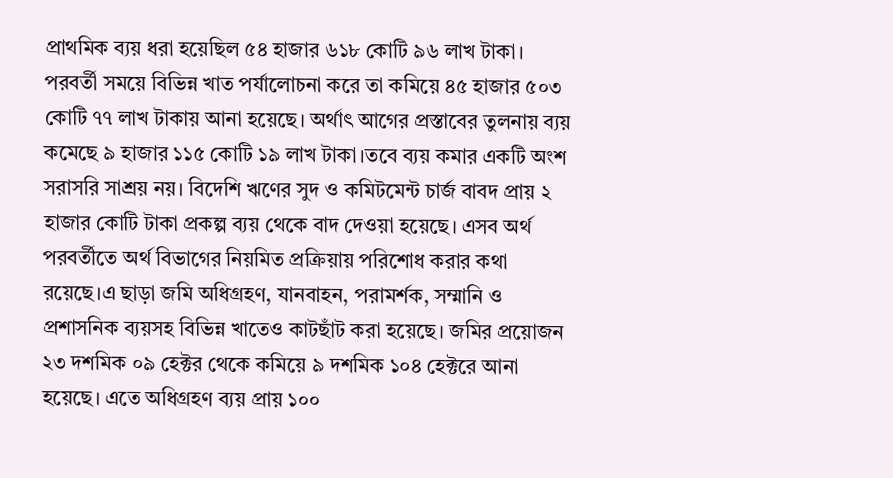প্রাথমিক ব্যয় ধরা হয়েছিল ৫৪ হাজার ৬১৮ কোটি ৯৬ লাখ টাকা। পরবর্তী সময়ে বিভিন্ন খাত পর্যালোচনা করে তা কমিয়ে ৪৫ হাজার ৫০৩ কোটি ৭৭ লাখ টাকায় আনা হয়েছে। অর্থাৎ আগের প্রস্তাবের তুলনায় ব্যয় কমেছে ৯ হাজার ১১৫ কোটি ১৯ লাখ টাকা।তবে ব্যয় কমার একটি অংশ সরাসরি সাশ্রয় নয়। বিদেশি ঋণের সুদ ও কমিটমেন্ট চার্জ বাবদ প্রায় ২ হাজার কোটি টাকা প্রকল্প ব্যয় থেকে বাদ দেওয়া হয়েছে। এসব অর্থ পরবর্তীতে অর্থ বিভাগের নিয়মিত প্রক্রিয়ায় পরিশোধ করার কথা রয়েছে।এ ছাড়া জমি অধিগ্রহণ, যানবাহন, পরামর্শক, সম্মানি ও প্রশাসনিক ব্যয়সহ বিভিন্ন খাতেও কাটছাঁট করা হয়েছে। জমির প্রয়োজন ২৩ দশমিক ০৯ হেক্টর থেকে কমিয়ে ৯ দশমিক ১০৪ হেক্টরে আনা হয়েছে। এতে অধিগ্রহণ ব্যয় প্রায় ১০০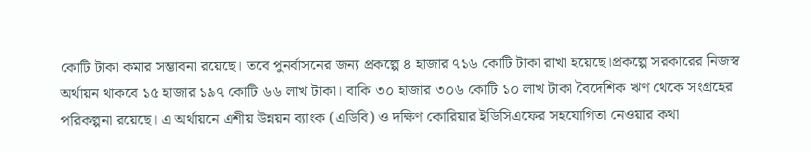কোটি টাকা কমার সম্ভাবনা রয়েছে। তবে পুনর্বাসনের জন্য প্রকল্পে ৪ হাজার ৭১৬ কোটি টাকা রাখা হয়েছে।প্রকল্পে সরকারের নিজস্ব অর্থায়ন থাকবে ১৫ হাজার ১৯৭ কোটি ৬৬ লাখ টাকা। বাকি ৩০ হাজার ৩০৬ কোটি ১০ লাখ টাকা বৈদেশিক ঋণ থেকে সংগ্রহের পরিকল্পনা রয়েছে। এ অর্থায়নে এশীয় উন্নয়ন ব্যাংক (এডিবি) ও দক্ষিণ কোরিয়ার ইডিসিএফের সহযোগিতা নেওয়ার কথা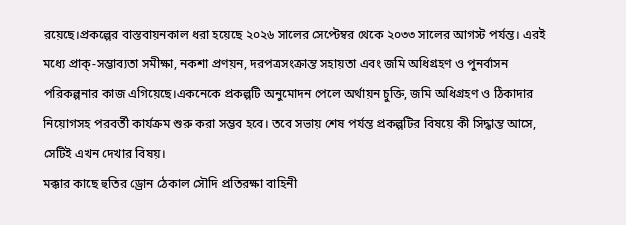রয়েছে।প্রকল্পের বাস্তবায়নকাল ধরা হয়েছে ২০২৬ সালের সেপ্টেম্বর থেকে ২০৩৩ সালের আগস্ট পর্যন্ত। এরই মধ্যে প্রাক্-সম্ভাব্যতা সমীক্ষা, নকশা প্রণয়ন, দরপত্রসংক্রান্ত সহায়তা এবং জমি অধিগ্রহণ ও পুনর্বাসন পরিকল্পনার কাজ এগিয়েছে।একনেকে প্রকল্পটি অনুমোদন পেলে অর্থায়ন চুক্তি, জমি অধিগ্রহণ ও ঠিকাদার নিয়োগসহ পরবর্তী কার্যক্রম শুরু করা সম্ভব হবে। তবে সভায় শেষ পর্যন্ত প্রকল্পটির বিষয়ে কী সিদ্ধান্ত আসে, সেটিই এখন দেখার বিষয়।
মক্কার কাছে হুতির ড্রোন ঠেকাল সৌদি প্রতিরক্ষা বাহিনী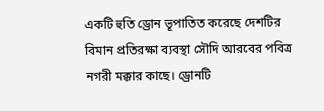একটি হুতি ড্রোন ভূপাতিত করেছে দেশটির বিমান প্রতিরক্ষা ব্যবস্থা সৌদি আরবের পবিত্র নগরী মক্কার কাছে। ড্রোনটি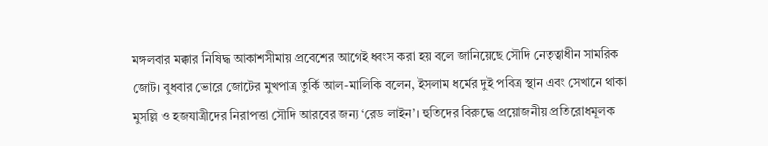মঙ্গলবার মক্কার নিষিদ্ধ আকাশসীমায় প্রবেশের আগেই ধ্বংস করা হয় বলে জানিয়েছে সৌদি নেতৃত্বাধীন সামরিক জোট। বুধবার ভোরে জোটের মুখপাত্র তুর্কি আল-মালিকি বলেন, ইসলাম ধর্মের দুই পবিত্র স্থান এবং সেখানে থাকা মুসল্লি ও হজযাত্রীদের নিরাপত্তা সৌদি আরবের জন্য ‘রেড লাইন’। হুতিদের বিরুদ্ধে প্রয়োজনীয় প্রতিরোধমূলক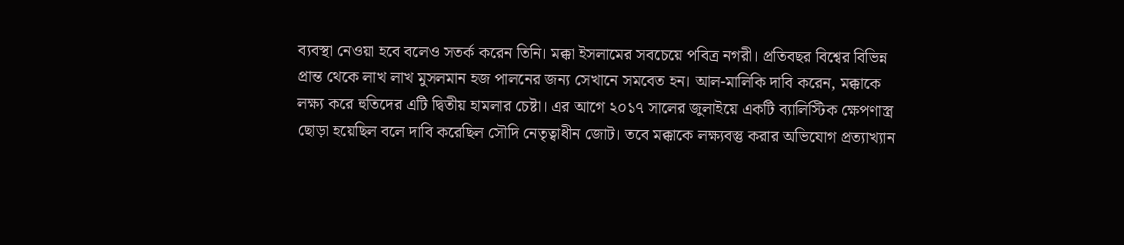ব্যবস্থা নেওয়া হবে বলেও সতর্ক করেন তিনি। মক্কা ইসলামের সবচেয়ে পবিত্র নগরী। প্রতিবছর বিশ্বের বিভিন্ন প্রান্ত থেকে লাখ লাখ মুসলমান হজ পালনের জন্য সেখানে সমবেত হন। আল-মালিকি দাবি করেন, মক্কাকে লক্ষ্য করে হুতিদের এটি দ্বিতীয় হামলার চেষ্টা। এর আগে ২০১৭ সালের জুলাইয়ে একটি ব্যালিস্টিক ক্ষেপণাস্ত্র ছোড়া হয়েছিল বলে দাবি করেছিল সৌদি নেতৃত্বাধীন জোট। তবে মক্কাকে লক্ষ্যবস্তু করার অভিযোগ প্রত্যাখ্যান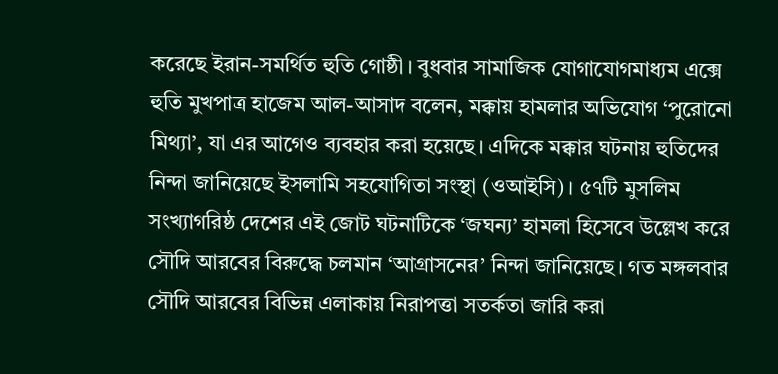করেছে ইরান-সমর্থিত হুতি গোষ্ঠী। বুধবার সামাজিক যোগাযোগমাধ্যম এক্সে হুতি মুখপাত্র হাজেম আল-আসাদ বলেন, মক্কায় হামলার অভিযোগ ‘পুরোনো মিথ্যা’, যা এর আগেও ব্যবহার করা হয়েছে। এদিকে মক্কার ঘটনায় হুতিদের নিন্দা জানিয়েছে ইসলামি সহযোগিতা সংস্থা (ওআইসি)। ৫৭টি মুসলিম সংখ্যাগরিষ্ঠ দেশের এই জোট ঘটনাটিকে ‘জঘন্য’ হামলা হিসেবে উল্লেখ করে সৌদি আরবের বিরুদ্ধে চলমান ‘আগ্রাসনের’ নিন্দা জানিয়েছে। গত মঙ্গলবার সৌদি আরবের বিভিন্ন এলাকায় নিরাপত্তা সতর্কতা জারি করা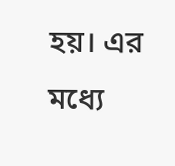হয়। এর মধ্যে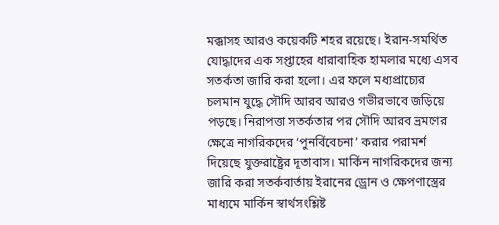মক্কাসহ আরও কয়েকটি শহর রয়েছে। ইরান-সমর্থিত যোদ্ধাদের এক সপ্তাহের ধারাবাহিক হামলার মধ্যে এসব সতর্কতা জারি করা হলো। এর ফলে মধ্যপ্রাচ্যের চলমান যুদ্ধে সৌদি আরব আরও গভীরভাবে জড়িয়ে পড়ছে। নিরাপত্তা সতর্কতার পর সৌদি আরব ভ্রমণের ক্ষেত্রে নাগরিকদের ‘পুনর্বিবেচনা’ করার পরামর্শ দিয়েছে যুক্তরাষ্ট্রের দূতাবাস। মার্কিন নাগরিকদের জন্য জারি করা সতর্কবার্তায় ইরানের ড্রোন ও ক্ষেপণাস্ত্রের মাধ্যমে মার্কিন স্বার্থসংশ্লিষ্ট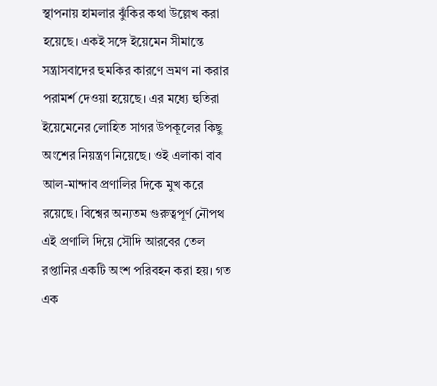স্থাপনায় হামলার ঝুঁকির কথা উল্লেখ করা হয়েছে। একই সঙ্গে ইয়েমেন সীমান্তে সন্ত্রাসবাদের হুমকির কারণে ভ্রমণ না করার পরামর্শ দেওয়া হয়েছে। এর মধ্যে হুতিরা ইয়েমেনের লোহিত সাগর উপকূলের কিছু অংশের নিয়ন্ত্রণ নিয়েছে। ওই এলাকা বাব আল-মান্দাব প্রণালির দিকে মুখ করে রয়েছে। বিশ্বের অন্যতম গুরুত্বপূর্ণ নৌপথ এই প্রণালি দিয়ে সৌদি আরবের তেল রপ্তানির একটি অংশ পরিবহন করা হয়। গত এক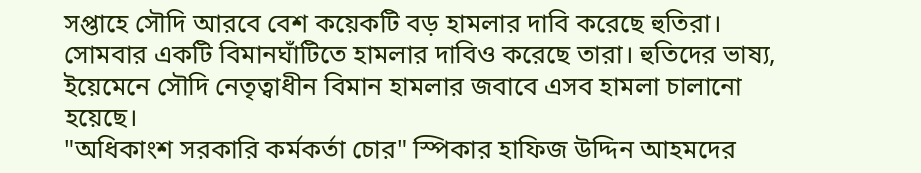সপ্তাহে সৌদি আরবে বেশ কয়েকটি বড় হামলার দাবি করেছে হুতিরা। সোমবার একটি বিমানঘাঁটিতে হামলার দাবিও করেছে তারা। হুতিদের ভাষ্য, ইয়েমেনে সৌদি নেতৃত্বাধীন বিমান হামলার জবাবে এসব হামলা চালানো হয়েছে।
"অধিকাংশ সরকারি কর্মকর্তা চোর" স্পিকার হাফিজ উদ্দিন আহমদের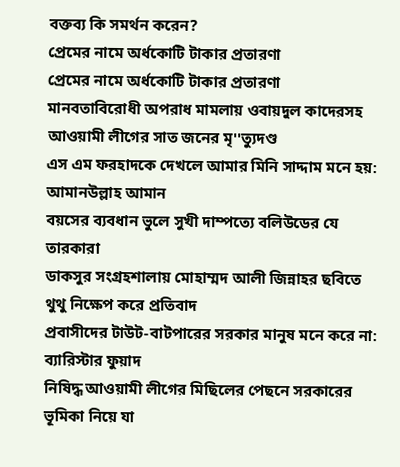বক্তব্য কি সমর্থন করেন?
প্রেমের নামে অর্ধকোটি টাকার প্রতারণা
প্রেমের নামে অর্ধকোটি টাকার প্রতারণা
মানবতাবিরোধী অপরাধ মামলায় ওবায়দুল কাদেরসহ আওয়ামী লীগের সাত জনের মৃ''ত্যুদণ্ড
এস এম ফরহাদকে দেখলে আমার মিনি সাদ্দাম মনে হয়: আমানউল্লাহ আমান
বয়সের ব্যবধান ভুলে সুখী দাম্পত্যে বলিউডের যে তারকারা
ডাকসুর সংগ্রহশালায় মোহাম্মদ আলী জিন্নাহর ছবিতে থুথু নিক্ষেপ করে প্রতিবাদ
প্রবাসীদের টাউট-বাটপারের সরকার মানুষ মনে করে না: ব্যারিস্টার ফুয়াদ
নিষিদ্ধ আওয়ামী লীগের মিছিলের পেছনে সরকারের ভূমিকা নিয়ে যা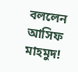বললেন আসিফ মাহমুদ!